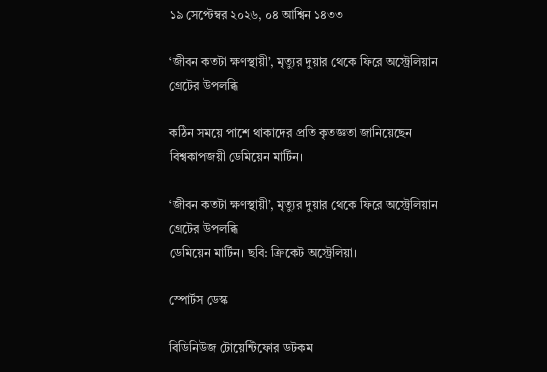১৯ সেপ্টেম্বর ২০২৬, ০৪ আশ্বিন ১৪৩৩

‘জীবন কতটা ক্ষণস্থায়ী’, মৃত্যুর দুয়ার থেকে ফিরে অস্ট্রেলিয়ান গ্রেটের উপলব্ধি

কঠিন সময়ে পাশে থাকাদের প্রতি কৃতজ্ঞতা জানিয়েছেন বিশ্বকাপজয়ী ডেমিয়েন মার্টিন।

‘জীবন কতটা ক্ষণস্থায়ী’, মৃত্যুর দুয়ার থেকে ফিরে অস্ট্রেলিয়ান গ্রেটের উপলব্ধি
ডেমিয়েন মার্টিন। ছবি: ক্রিকেট অস্ট্রেলিয়া।

স্পোর্টস ডেস্ক

বিডিনিউজ টোয়েন্টিফোর ডটকম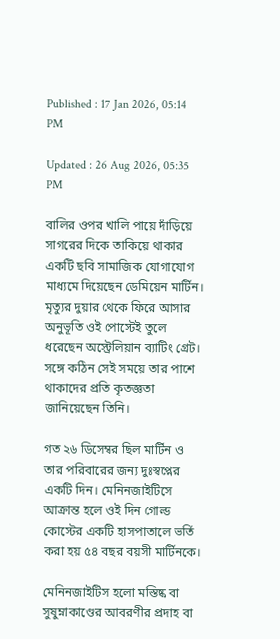Published : 17 Jan 2026, 05:14 PM

Updated : 26 Aug 2026, 05:35 PM

বালির ওপর খালি পায়ে দাঁড়িয়ে সাগরের দিকে তাকিয়ে থাকার একটি ছবি সামাজিক যোগাযোগ মাধ্যমে দিয়েছেন ডেমিয়েন মার্টিন। মৃত্যুর দুয়ার থেকে ফিরে আসার অনুভূতি ওই পোস্টেই তুলে ধরেছেন অস্ট্রেলিয়ান ব্যাটিং গ্রেট। সঙ্গে কঠিন সেই সময়ে তার পাশে থাকাদের প্রতি কৃতজ্ঞতা জানিয়েছেন তিনি।

গত ২৬ ডিসেম্বর ছিল মার্টিন ও তার পরিবারের জন্য দুঃস্বপ্নের একটি দিন। মেনিনজাইটিসে আক্রান্ত হলে ওই দিন গোল্ড কোস্টের একটি হাসপাতালে ভর্তি করা হয় ৫৪ বছর বয়সী মার্টিনকে।

মেনিনজাইটিস হলো মস্তিষ্ক বা সুষুম্নাকাণ্ডের আবরণীর প্রদাহ বা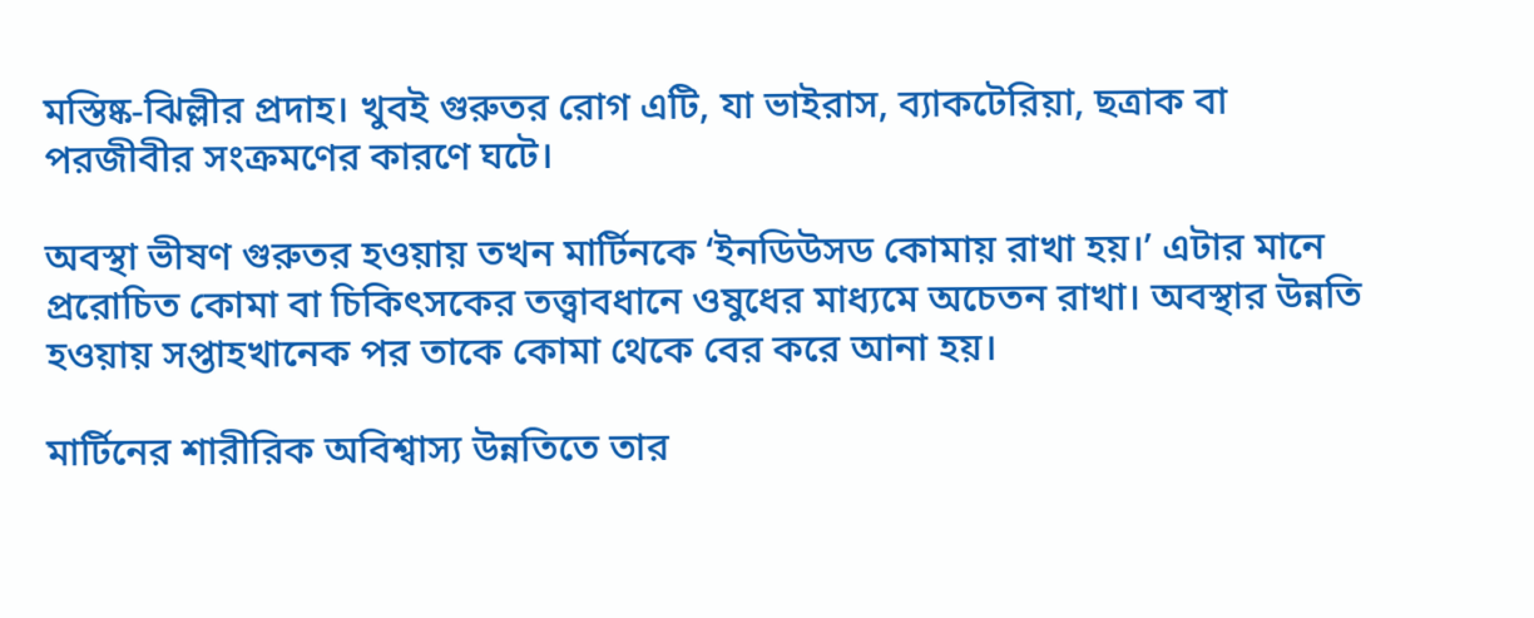মস্তিষ্ক-ঝিল্লীর প্রদাহ। খুবই গুরুতর রোগ এটি, যা ভাইরাস, ব্যাকটেরিয়া, ছত্রাক বা পরজীবীর সংক্রমণের কারণে ঘটে।

অবস্থা ভীষণ গুরুতর হওয়ায় তখন মার্টিনকে ‘ইনডিউসড কোমায় রাখা হয়।’ এটার মানে প্ররোচিত কোমা বা চিকিৎসকের তত্ত্বাবধানে ওষুধের মাধ্যমে অচেতন রাখা। অবস্থার উন্নতি হওয়ায় সপ্তাহখানেক পর তাকে কোমা থেকে বের করে আনা হয়।

মার্টিনের শারীরিক অবিশ্বাস্য উন্নতিতে তার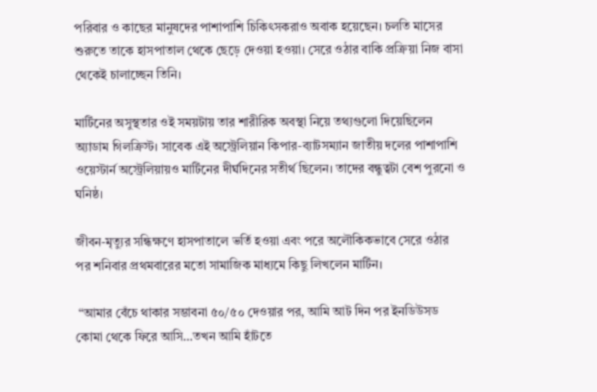পরিবার ও কাছের মানুষদের পাশাপাশি চিকিৎসকরাও অবাক হয়েছেন। চলতি মাসের শুরুতে তাকে হাসপাতাল থেকে ছেড়ে দেওয়া হওয়া। সেরে ওঠার বাকি প্রক্রিয়া নিজ বাসা থেকেই চালাচ্ছেন তিনি।

মার্টিনের অসুস্থতার ওই সময়টায় তার শারীরিক অবস্থা নিয়ে তথ্যগুলো দিয়েছিলেন অ্যাডাম গিলক্রিস্ট। সাবেক এই অস্ট্রেলিয়ান কিপার-ব্যাটসম্যান জাতীয় দলের পাশাপাশি ওয়েস্টার্ন অস্ট্রেলিয়ায়ও মার্টিনের দীর্ঘদিনের সতীর্থ ছিলেন। তাদের বন্ধুত্বটা বেশ পুরনো ও ঘনিষ্ঠ।

জীবন-মৃত্যুর সন্ধিক্ষণে হাসপাতালে ভর্তি হওয়া এবং পরে অলৌকিকভাবে সেরে ওঠার পর শনিবার প্রথমবারের মতো সামাজিক মাধ্যমে কিছু লিখলেন মার্টিন।

 “আমার বেঁচে থাকার সম্ভাবনা ৫০/৫০ দেওয়ার পর, আমি আট দিন পর ইনডিউসড কোমা থেকে ফিরে আসি…তখন আমি হাঁটতে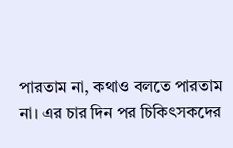পারতাম না, কথাও বলতে পারতাম না। এর চার দিন পর চিকিৎসকদের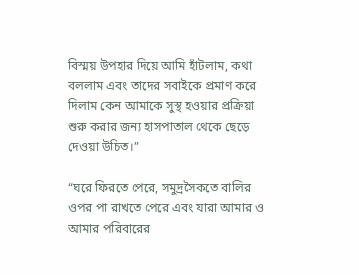বিস্ময় উপহার দিয়ে আমি হাঁটলাম, কথা বললাম এবং তাদের সবাইকে প্রমাণ করে দিলাম কেন আমাকে সুস্থ হওয়ার প্রক্রিয়া শুরু করার জন্য হাসপাতাল থেকে ছেড়ে দেওয়া উচিত।”

“ঘরে ফিরতে পেরে, সমুদ্রসৈকতে বালির ওপর পা রাখতে পেরে এবং যারা আমার ও আমার পরিবারের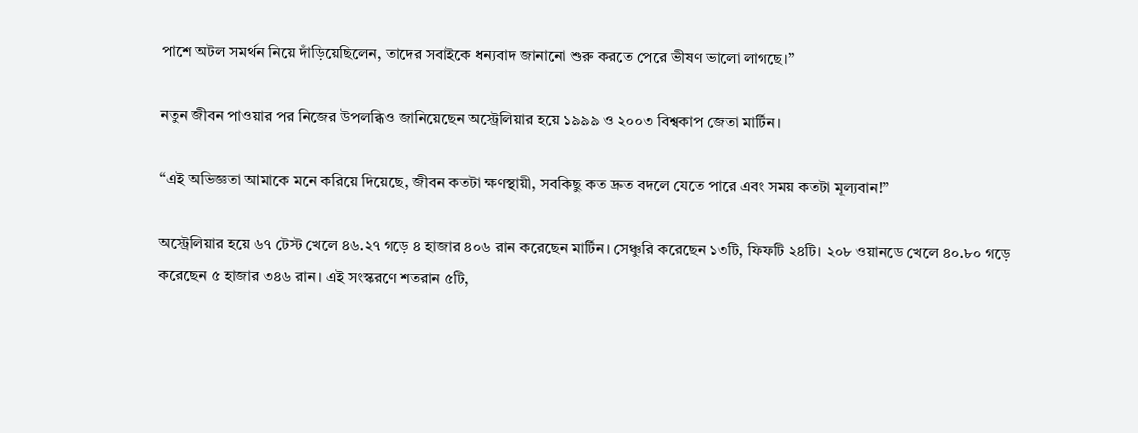পাশে অটল সমর্থন নিয়ে দাঁড়িয়েছিলেন, তাদের সবাইকে ধন্যবাদ জানানো শুরু করতে পেরে ভীষণ ভালো লাগছে।”

নতুন জীবন পাওয়ার পর নিজের উপলব্ধিও জানিয়েছেন অস্ট্রেলিয়ার হয়ে ১৯৯৯ ও ২০০৩ বিশ্বকাপ জেতা মার্টিন।

“এই অভিজ্ঞতা আমাকে মনে করিয়ে দিয়েছে, জীবন কতটা ক্ষণস্থায়ী, সবকিছু কত দ্রুত বদলে যেতে পারে এবং সময় কতটা মূল্যবান!”

অস্ট্রেলিয়ার হয়ে ৬৭ টেস্ট খেলে ৪৬.২৭ গড়ে ৪ হাজার ৪০৬ রান করেছেন মার্টিন। সেঞ্চুরি করেছেন ১৩টি, ফিফটি ২৪টি। ২০৮ ওয়ানডে খেলে ৪০.৮০ গড়ে করেছেন ৫ হাজার ৩৪৬ রান। এই সংস্করণে শতরান ৫টি,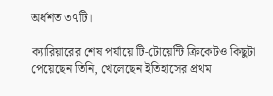অর্ধশত ৩৭টি।

ক্যারিয়ারের শেষ পর্যায়ে টি-টোয়েন্টি ক্রিকেটও কিছুটা পেয়েছেন তিনি, খেলেছেন ইতিহাসের প্রথম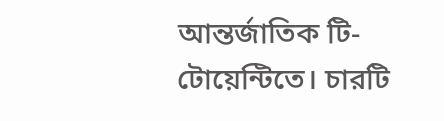আন্তর্জাতিক টি-টোয়েন্টিতে। চারটি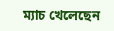ম্যাচ খেলেছেন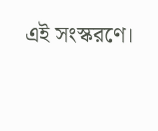এই সংস্করণে।